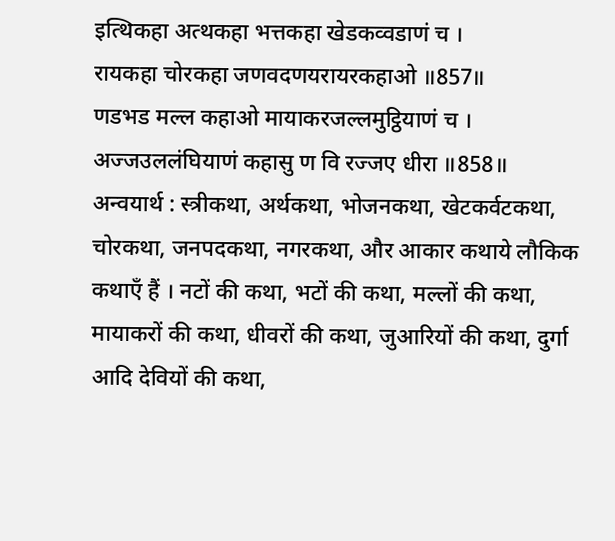इत्थिकहा अत्थकहा भत्तकहा खेडकव्वडाणं च ।
रायकहा चोरकहा जणवदणयरायरकहाओ ॥857॥
णडभड मल्ल कहाओ मायाकरजल्लमुट्ठियाणं च ।
अज्जउललंघियाणं कहासु ण वि रज्जए धीरा ॥858॥
अन्वयार्थ : स्त्रीकथा, अर्थकथा, भोजनकथा, खेटकर्वटकथा, चोरकथा, जनपदकथा, नगरकथा, और आकार कथाये लौकिक कथाएँ हैं । नटों की कथा, भटों की कथा, मल्लों की कथा, मायाकरों की कथा, धीवरों की कथा, जुआरियों की कथा, दुर्गा आदि देवियों की कथा,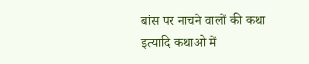बांस पर नाचने वालों की कथा इत्यादि कथाओ में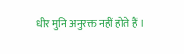धीर मुनि अनुरक्त नहीं होते हैं ।